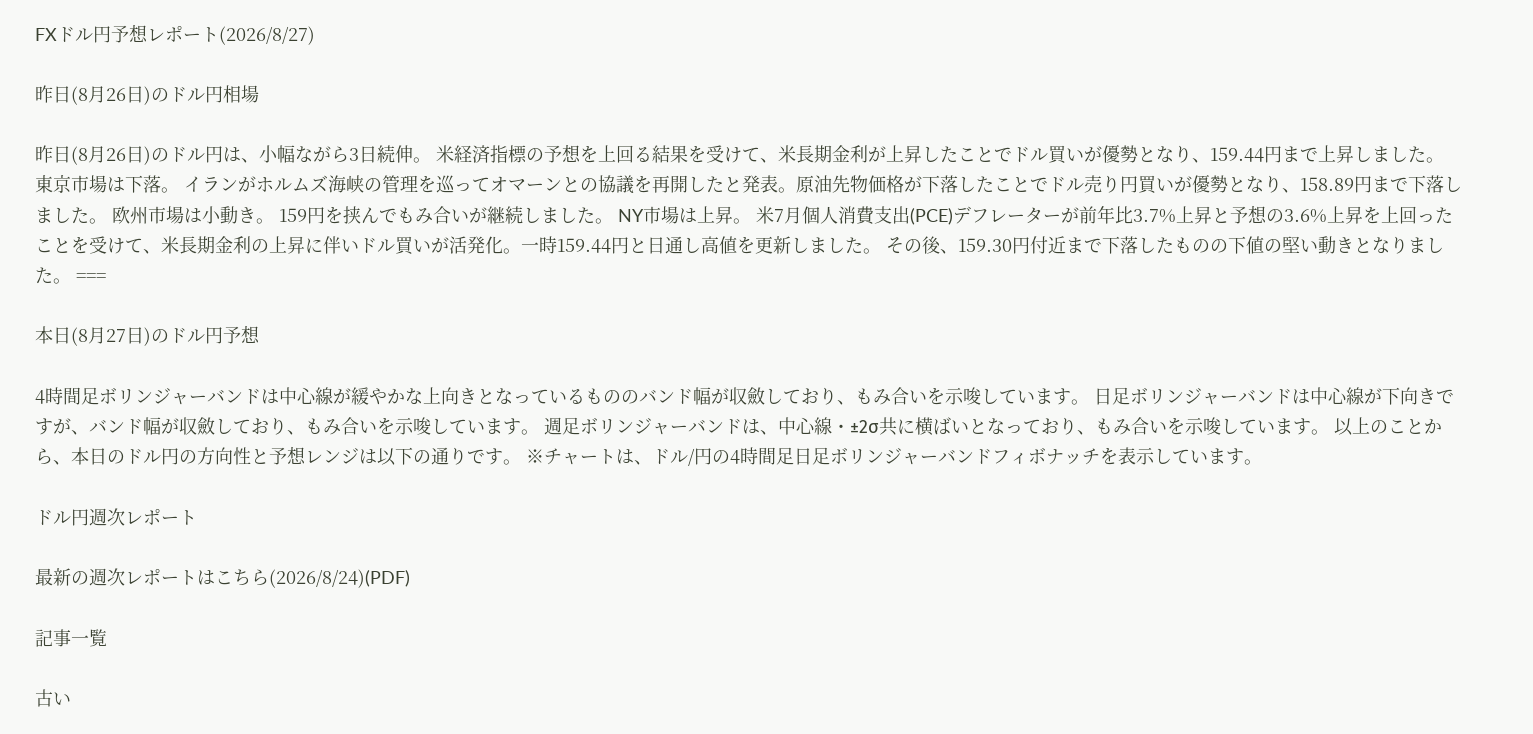FXドル円予想レポート(2026/8/27)

昨日(8月26日)のドル円相場

昨日(8月26日)のドル円は、小幅ながら3日続伸。 米経済指標の予想を上回る結果を受けて、米長期金利が上昇したことでドル買いが優勢となり、159.44円まで上昇しました。 東京市場は下落。 イランがホルムズ海峡の管理を巡ってオマーンとの協議を再開したと発表。原油先物価格が下落したことでドル売り円買いが優勢となり、158.89円まで下落しました。 欧州市場は小動き。 159円を挟んでもみ合いが継続しました。 NY市場は上昇。 米7月個人消費支出(PCE)デフレーターが前年比3.7%上昇と予想の3.6%上昇を上回ったことを受けて、米長期金利の上昇に伴いドル買いが活発化。一時159.44円と日通し高値を更新しました。 その後、159.30円付近まで下落したものの下値の堅い動きとなりました。 ===

本日(8月27日)のドル円予想

4時間足ボリンジャーバンドは中心線が緩やかな上向きとなっているもののバンド幅が収斂しており、もみ合いを示唆しています。 日足ボリンジャーバンドは中心線が下向きですが、バンド幅が収斂しており、もみ合いを示唆しています。 週足ボリンジャーバンドは、中心線・±2σ共に横ばいとなっており、もみ合いを示唆しています。 以上のことから、本日のドル円の方向性と予想レンジは以下の通りです。 ※チャートは、ドル/円の4時間足日足ボリンジャーバンドフィボナッチを表示しています。

ドル円週次レポート

最新の週次レポートはこちら(2026/8/24)(PDF)

記事一覧

古い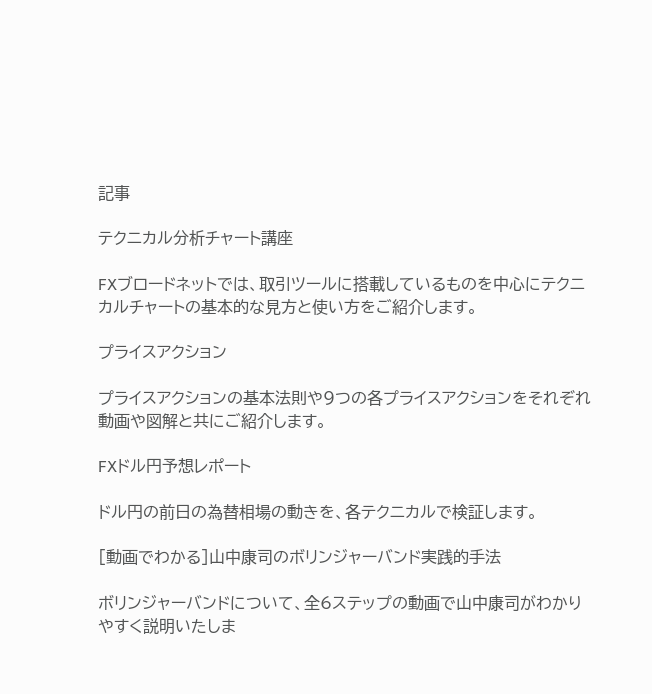記事

テクニカル分析チャート講座

FXブロードネットでは、取引ツールに搭載しているものを中心にテクニカルチャートの基本的な見方と使い方をご紹介します。

プライスアクション

プライスアクションの基本法則や9つの各プライスアクションをそれぞれ動画や図解と共にご紹介します。

FXドル円予想レポート

ドル円の前日の為替相場の動きを、各テクニカルで検証します。

[動画でわかる]山中康司のボリンジャーバンド実践的手法

ボリンジャーバンドについて、全6ステップの動画で山中康司がわかりやすく説明いたしま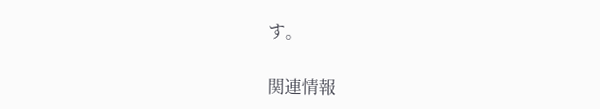す。

関連情報